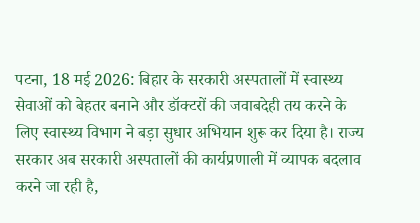पटना, 18 मई 2026: बिहार के सरकारी अस्पतालों में स्वास्थ्य सेवाओं को बेहतर बनाने और डॉक्टरों की जवाबदेही तय करने के लिए स्वास्थ्य विभाग ने बड़ा सुधार अभियान शुरू कर दिया है। राज्य सरकार अब सरकारी अस्पतालों की कार्यप्रणाली में व्यापक बदलाव करने जा रही है,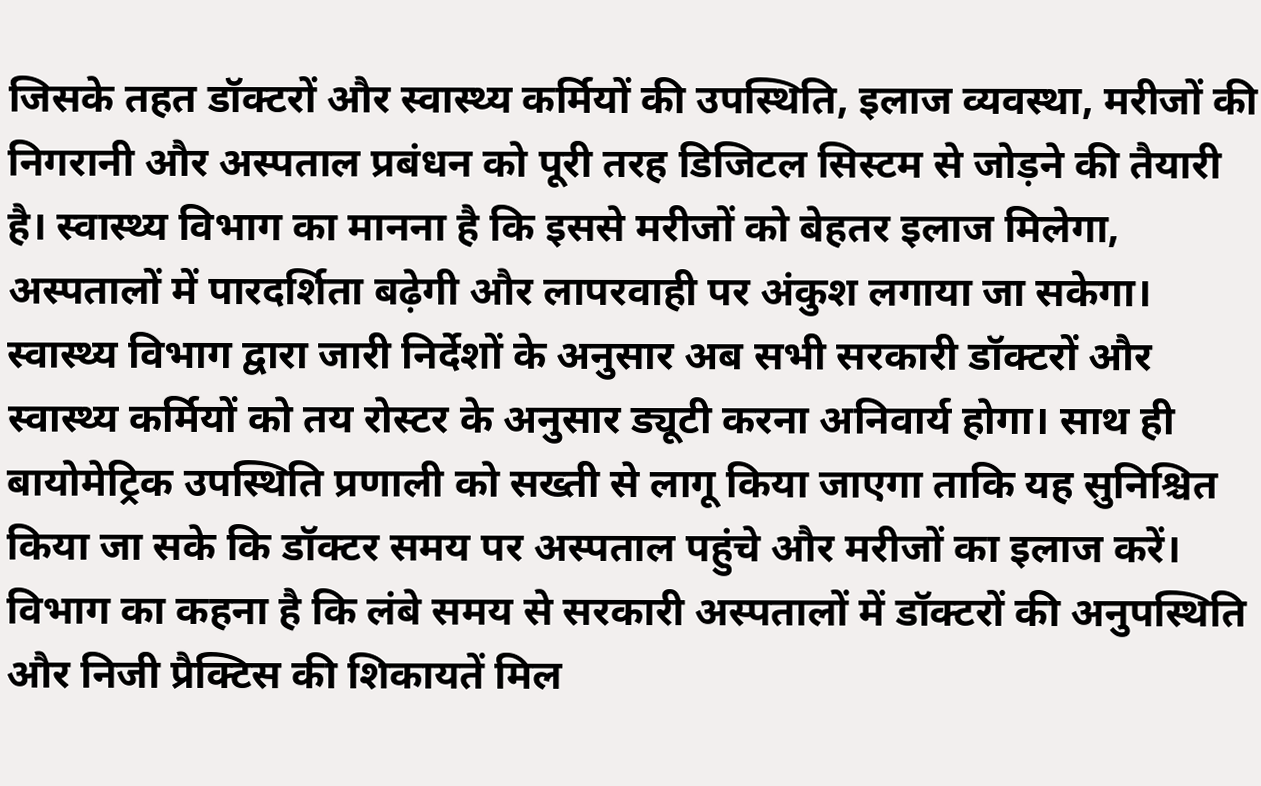जिसके तहत डॉक्टरों और स्वास्थ्य कर्मियों की उपस्थिति, इलाज व्यवस्था, मरीजों की निगरानी और अस्पताल प्रबंधन को पूरी तरह डिजिटल सिस्टम से जोड़ने की तैयारी है। स्वास्थ्य विभाग का मानना है कि इससे मरीजों को बेहतर इलाज मिलेगा, अस्पतालों में पारदर्शिता बढ़ेगी और लापरवाही पर अंकुश लगाया जा सकेगा।
स्वास्थ्य विभाग द्वारा जारी निर्देशों के अनुसार अब सभी सरकारी डॉक्टरों और स्वास्थ्य कर्मियों को तय रोस्टर के अनुसार ड्यूटी करना अनिवार्य होगा। साथ ही बायोमेट्रिक उपस्थिति प्रणाली को सख्ती से लागू किया जाएगा ताकि यह सुनिश्चित किया जा सके कि डॉक्टर समय पर अस्पताल पहुंचे और मरीजों का इलाज करें। विभाग का कहना है कि लंबे समय से सरकारी अस्पतालों में डॉक्टरों की अनुपस्थिति और निजी प्रैक्टिस की शिकायतें मिल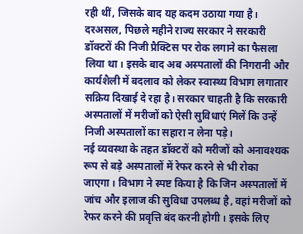रही थीं, जिसके बाद यह कदम उठाया गया है।
दरअसल, पिछले महीने राज्य सरकार ने सरकारी डॉक्टरों की निजी प्रैक्टिस पर रोक लगाने का फैसला लिया था। इसके बाद अब अस्पतालों की निगरानी और कार्यशैली में बदलाव को लेकर स्वास्थ्य विभाग लगातार सक्रिय दिखाई दे रहा है। सरकार चाहती है कि सरकारी अस्पतालों में मरीजों को ऐसी सुविधाएं मिलें कि उन्हें निजी अस्पतालों का सहारा न लेना पड़े।
नई व्यवस्था के तहत डॉक्टरों को मरीजों को अनावश्यक रूप से बड़े अस्पतालों में रेफर करने से भी रोका जाएगा। विभाग ने स्पष्ट किया है कि जिन अस्पतालों में जांच और इलाज की सुविधा उपलब्ध है, वहां मरीजों को रेफर करने की प्रवृत्ति बंद करनी होगी। इसके लिए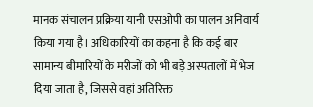मानक संचालन प्रक्रिया यानी एसओपी का पालन अनिवार्य किया गया है। अधिकारियों का कहना है कि कई बार सामान्य बीमारियों के मरीजों को भी बड़े अस्पतालों में भेज दिया जाता है, जिससे वहां अतिरिक्त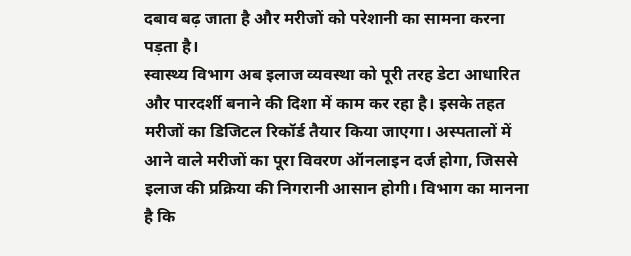दबाव बढ़ जाता है और मरीजों को परेशानी का सामना करना पड़ता है।
स्वास्थ्य विभाग अब इलाज व्यवस्था को पूरी तरह डेटा आधारित और पारदर्शी बनाने की दिशा में काम कर रहा है। इसके तहत मरीजों का डिजिटल रिकॉर्ड तैयार किया जाएगा। अस्पतालों में आने वाले मरीजों का पूरा विवरण ऑनलाइन दर्ज होगा, जिससे इलाज की प्रक्रिया की निगरानी आसान होगी। विभाग का मानना है कि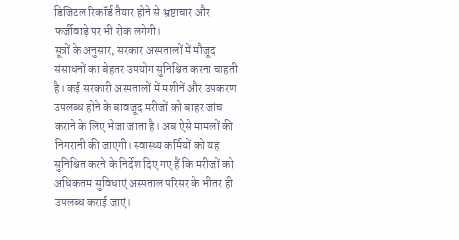डिजिटल रिकॉर्ड तैयार होने से भ्रष्टाचार और फर्जीवाड़े पर भी रोक लगेगी।
सूत्रों के अनुसार, सरकार अस्पतालों में मौजूद संसाधनों का बेहतर उपयोग सुनिश्चित करना चाहती है। कई सरकारी अस्पतालों में मशीनें और उपकरण उपलब्ध होने के बावजूद मरीजों को बाहर जांच कराने के लिए भेजा जाता है। अब ऐसे मामलों की निगरानी की जाएगी। स्वास्थ्य कर्मियों को यह सुनिश्चित करने के निर्देश दिए गए हैं कि मरीजों को अधिकतम सुविधाएं अस्पताल परिसर के भीतर ही उपलब्ध कराई जाएं।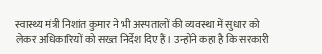स्वास्थ्य मंत्री निशांत कुमार ने भी अस्पतालों की व्यवस्था में सुधार को लेकर अधिकारियों को सख्त निर्देश दिए हैं। उन्होंने कहा है कि सरकारी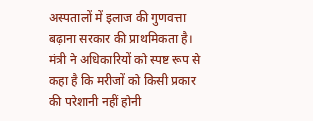अस्पतालों में इलाज की गुणवत्ता बढ़ाना सरकार की प्राथमिकता है। मंत्री ने अधिकारियों को स्पष्ट रूप से कहा है कि मरीजों को किसी प्रकार की परेशानी नहीं होनी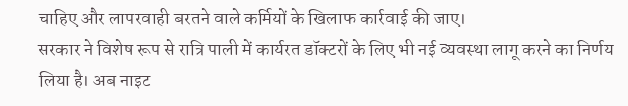चाहिए और लापरवाही बरतने वाले कर्मियों के खिलाफ कार्रवाई की जाए।
सरकार ने विशेष रूप से रात्रि पाली में कार्यरत डॉक्टरों के लिए भी नई व्यवस्था लागू करने का निर्णय लिया है। अब नाइट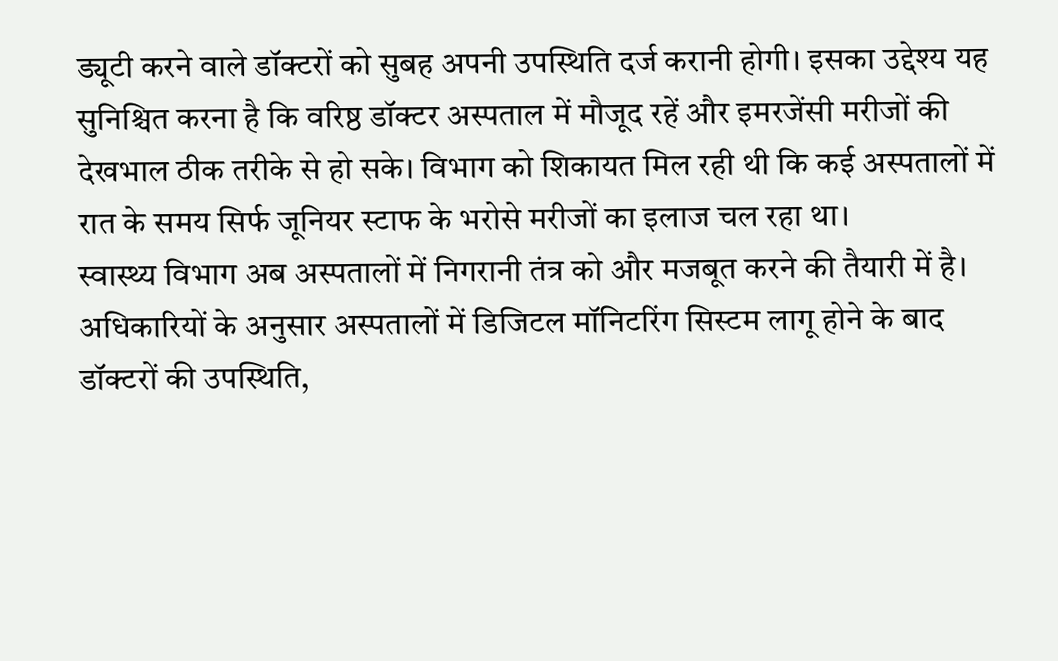ड्यूटी करने वाले डॉक्टरों को सुबह अपनी उपस्थिति दर्ज करानी होगी। इसका उद्देश्य यह सुनिश्चित करना है कि वरिष्ठ डॉक्टर अस्पताल में मौजूद रहें और इमरजेंसी मरीजों की देखभाल ठीक तरीके से हो सके। विभाग को शिकायत मिल रही थी कि कई अस्पतालों में रात के समय सिर्फ जूनियर स्टाफ के भरोसे मरीजों का इलाज चल रहा था।
स्वास्थ्य विभाग अब अस्पतालों में निगरानी तंत्र को और मजबूत करने की तैयारी में है। अधिकारियों के अनुसार अस्पतालों में डिजिटल मॉनिटरिंग सिस्टम लागू होने के बाद डॉक्टरों की उपस्थिति,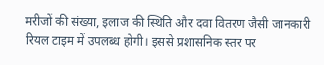मरीजों की संख्या, इलाज की स्थिति और दवा वितरण जैसी जानकारी रियल टाइम में उपलब्ध होगी। इससे प्रशासनिक स्तर पर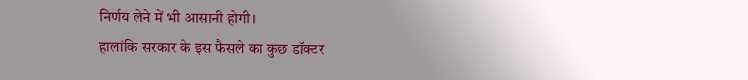निर्णय लेने में भी आसानी होगी।
हालांकि सरकार के इस फैसले का कुछ डॉक्टर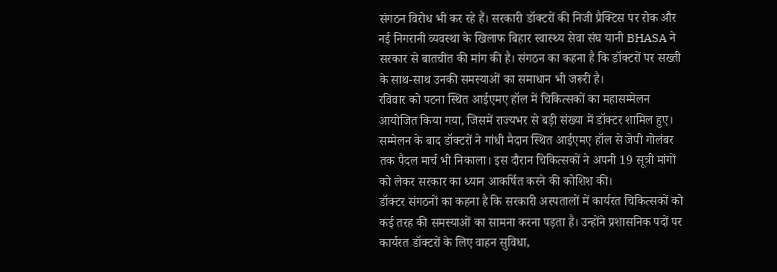संगठन विरोध भी कर रहे हैं। सरकारी डॉक्टरों की निजी प्रैक्टिस पर रोक और नई निगरानी व्यवस्था के खिलाफ बिहार स्वास्थ्य सेवा संघ यानी BHASA ने सरकार से बातचीत की मांग की है। संगठन का कहना है कि डॉक्टरों पर सख्ती के साथ-साथ उनकी समस्याओं का समाधान भी जरूरी है।
रविवार को पटना स्थित आईएमए हॉल में चिकित्सकों का महासम्मेलन आयोजित किया गया, जिसमें राज्यभर से बड़ी संख्या में डॉक्टर शामिल हुए। सम्मेलन के बाद डॉक्टरों ने गांधी मैदान स्थित आईएमए हॉल से जेपी गोलंबर तक पैदल मार्च भी निकाला। इस दौरान चिकित्सकों ने अपनी 19 सूत्री मांगों को लेकर सरकार का ध्यान आकर्षित करने की कोशिश की।
डॉक्टर संगठनों का कहना है कि सरकारी अस्पतालों में कार्यरत चिकित्सकों को कई तरह की समस्याओं का सामना करना पड़ता है। उन्होंने प्रशासनिक पदों पर कार्यरत डॉक्टरों के लिए वाहन सुविधा,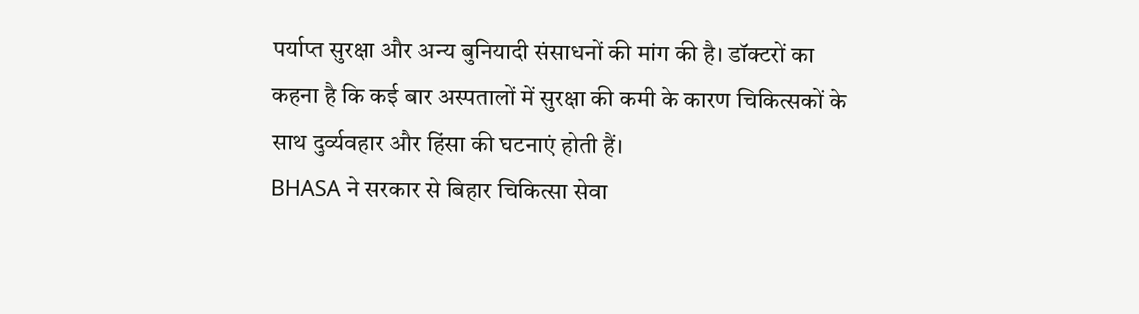पर्याप्त सुरक्षा और अन्य बुनियादी संसाधनों की मांग की है। डॉक्टरों का कहना है कि कई बार अस्पतालों में सुरक्षा की कमी के कारण चिकित्सकों के साथ दुर्व्यवहार और हिंसा की घटनाएं होती हैं।
BHASA ने सरकार से बिहार चिकित्सा सेवा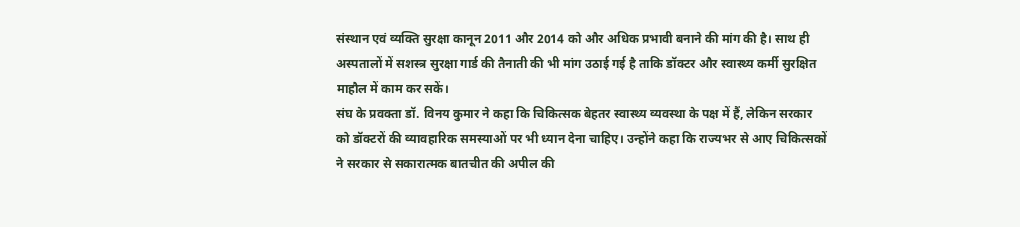संस्थान एवं व्यक्ति सुरक्षा कानून 2011 और 2014 को और अधिक प्रभावी बनाने की मांग की है। साथ ही अस्पतालों में सशस्त्र सुरक्षा गार्ड की तैनाती की भी मांग उठाई गई है ताकि डॉक्टर और स्वास्थ्य कर्मी सुरक्षित माहौल में काम कर सकें।
संघ के प्रवक्ता डॉ. विनय कुमार ने कहा कि चिकित्सक बेहतर स्वास्थ्य व्यवस्था के पक्ष में हैं, लेकिन सरकार को डॉक्टरों की व्यावहारिक समस्याओं पर भी ध्यान देना चाहिए। उन्होंने कहा कि राज्यभर से आए चिकित्सकों ने सरकार से सकारात्मक बातचीत की अपील की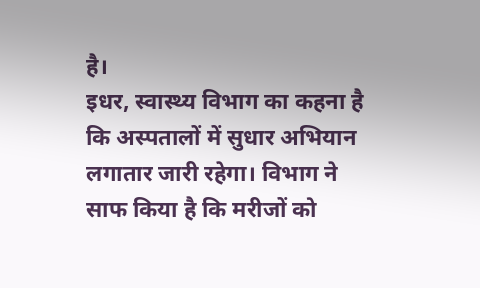है।
इधर, स्वास्थ्य विभाग का कहना है कि अस्पतालों में सुधार अभियान लगातार जारी रहेगा। विभाग ने साफ किया है कि मरीजों को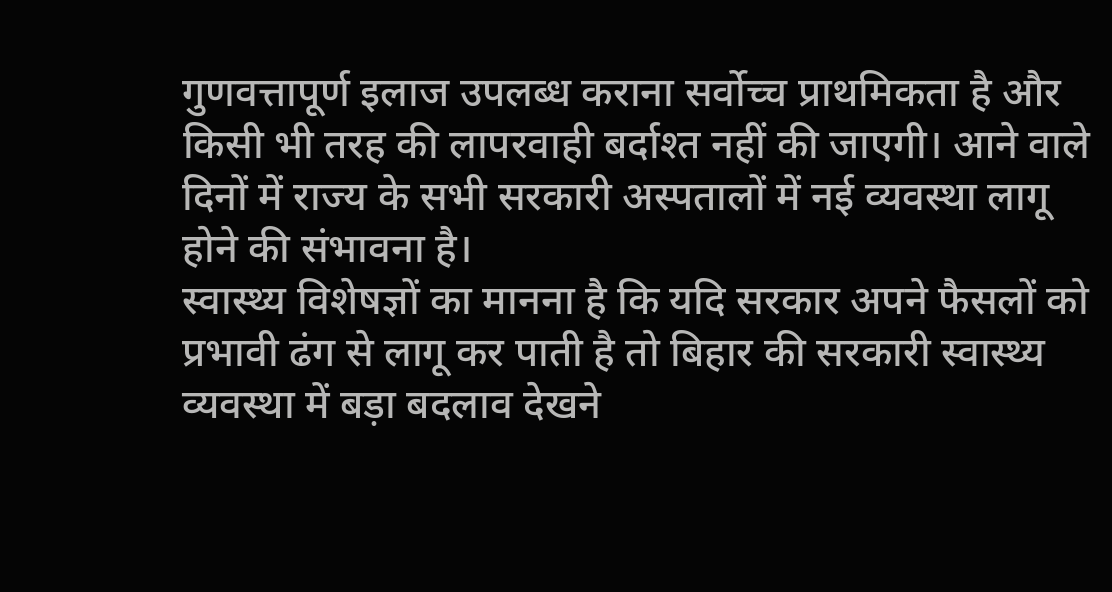गुणवत्तापूर्ण इलाज उपलब्ध कराना सर्वोच्च प्राथमिकता है और किसी भी तरह की लापरवाही बर्दाश्त नहीं की जाएगी। आने वाले दिनों में राज्य के सभी सरकारी अस्पतालों में नई व्यवस्था लागू होने की संभावना है।
स्वास्थ्य विशेषज्ञों का मानना है कि यदि सरकार अपने फैसलों को प्रभावी ढंग से लागू कर पाती है तो बिहार की सरकारी स्वास्थ्य व्यवस्था में बड़ा बदलाव देखने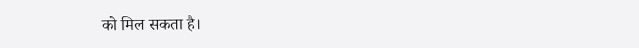को मिल सकता है।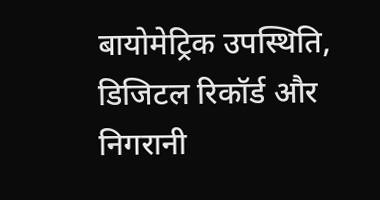बायोमेट्रिक उपस्थिति, डिजिटल रिकॉर्ड और निगरानी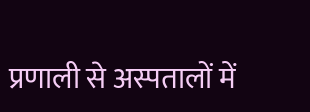प्रणाली से अस्पतालों में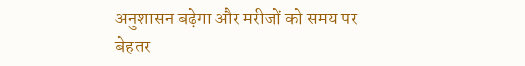अनुशासन बढ़ेगा और मरीजों को समय पर बेहतर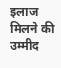इलाज मिलने की उम्मीद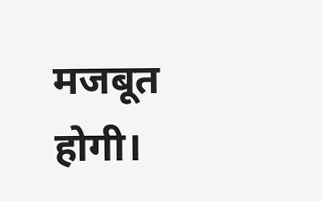मजबूत होगी।